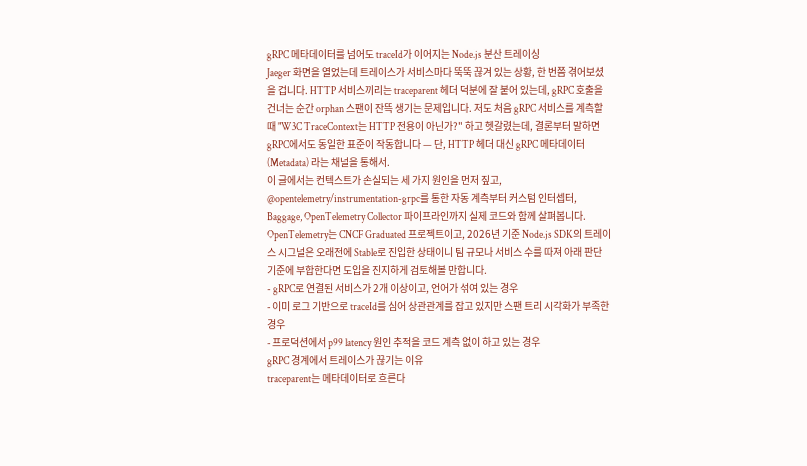gRPC 메타데이터를 넘어도 traceId가 이어지는 Node.js 분산 트레이싱
Jaeger 화면을 열었는데 트레이스가 서비스마다 뚝뚝 끊겨 있는 상황, 한 번쯤 겪어보셨을 겁니다. HTTP 서비스끼리는 traceparent 헤더 덕분에 잘 붙어 있는데, gRPC 호출을 건너는 순간 orphan 스팬이 잔뜩 생기는 문제입니다. 저도 처음 gRPC 서비스를 계측할 때 "W3C TraceContext는 HTTP 전용이 아닌가?" 하고 헷갈렸는데, 결론부터 말하면 gRPC에서도 동일한 표준이 작동합니다 — 단, HTTP 헤더 대신 gRPC 메타데이터(Metadata) 라는 채널을 통해서.
이 글에서는 컨텍스트가 손실되는 세 가지 원인을 먼저 짚고, @opentelemetry/instrumentation-grpc를 통한 자동 계측부터 커스텀 인터셉터, Baggage, OpenTelemetry Collector 파이프라인까지 실제 코드와 함께 살펴봅니다. OpenTelemetry는 CNCF Graduated 프로젝트이고, 2026년 기준 Node.js SDK의 트레이스 시그널은 오래전에 Stable로 진입한 상태이니 팀 규모나 서비스 수를 따져 아래 판단 기준에 부합한다면 도입을 진지하게 검토해볼 만합니다.
- gRPC로 연결된 서비스가 2개 이상이고, 언어가 섞여 있는 경우
- 이미 로그 기반으로 traceId를 심어 상관관계를 잡고 있지만 스팬 트리 시각화가 부족한 경우
- 프로덕션에서 p99 latency 원인 추적을 코드 계측 없이 하고 있는 경우
gRPC 경계에서 트레이스가 끊기는 이유
traceparent는 메타데이터로 흐른다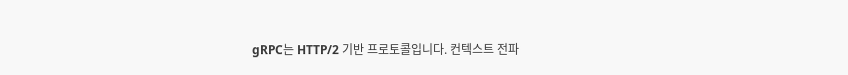gRPC는 HTTP/2 기반 프로토콜입니다. 컨텍스트 전파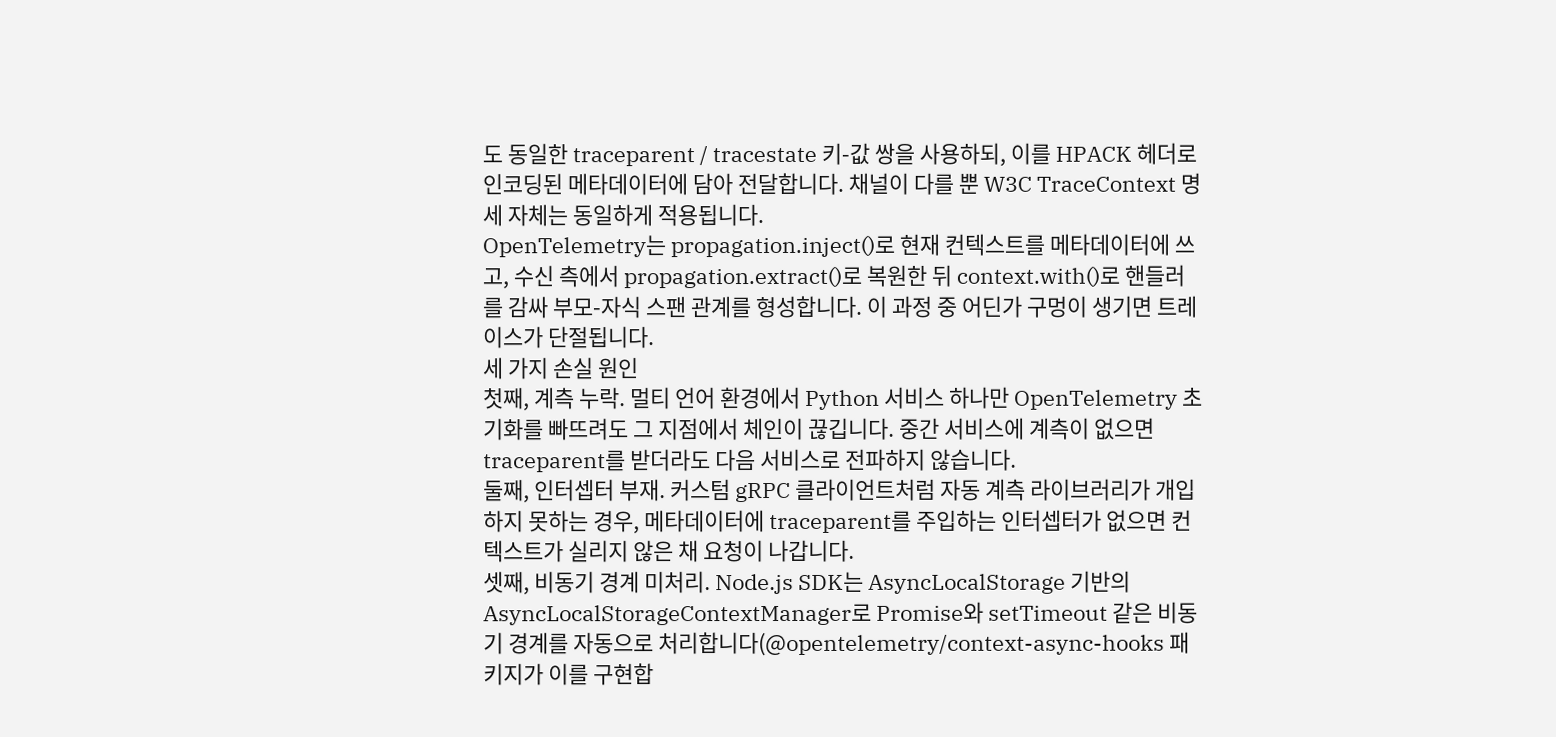도 동일한 traceparent / tracestate 키-값 쌍을 사용하되, 이를 HPACK 헤더로 인코딩된 메타데이터에 담아 전달합니다. 채널이 다를 뿐 W3C TraceContext 명세 자체는 동일하게 적용됩니다.
OpenTelemetry는 propagation.inject()로 현재 컨텍스트를 메타데이터에 쓰고, 수신 측에서 propagation.extract()로 복원한 뒤 context.with()로 핸들러를 감싸 부모-자식 스팬 관계를 형성합니다. 이 과정 중 어딘가 구멍이 생기면 트레이스가 단절됩니다.
세 가지 손실 원인
첫째, 계측 누락. 멀티 언어 환경에서 Python 서비스 하나만 OpenTelemetry 초기화를 빠뜨려도 그 지점에서 체인이 끊깁니다. 중간 서비스에 계측이 없으면 traceparent를 받더라도 다음 서비스로 전파하지 않습니다.
둘째, 인터셉터 부재. 커스텀 gRPC 클라이언트처럼 자동 계측 라이브러리가 개입하지 못하는 경우, 메타데이터에 traceparent를 주입하는 인터셉터가 없으면 컨텍스트가 실리지 않은 채 요청이 나갑니다.
셋째, 비동기 경계 미처리. Node.js SDK는 AsyncLocalStorage 기반의 AsyncLocalStorageContextManager로 Promise와 setTimeout 같은 비동기 경계를 자동으로 처리합니다(@opentelemetry/context-async-hooks 패키지가 이를 구현합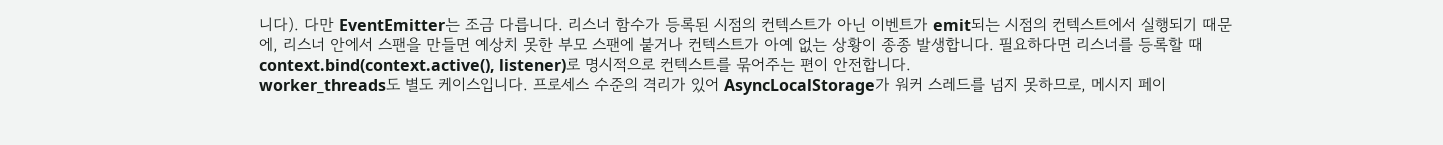니다). 다만 EventEmitter는 조금 다릅니다. 리스너 함수가 등록된 시점의 컨텍스트가 아닌 이벤트가 emit되는 시점의 컨텍스트에서 실행되기 때문에, 리스너 안에서 스팬을 만들면 예상치 못한 부모 스팬에 붙거나 컨텍스트가 아예 없는 상황이 종종 발생합니다. 필요하다면 리스너를 등록할 때 context.bind(context.active(), listener)로 명시적으로 컨텍스트를 묶어주는 편이 안전합니다.
worker_threads도 별도 케이스입니다. 프로세스 수준의 격리가 있어 AsyncLocalStorage가 워커 스레드를 넘지 못하므로, 메시지 페이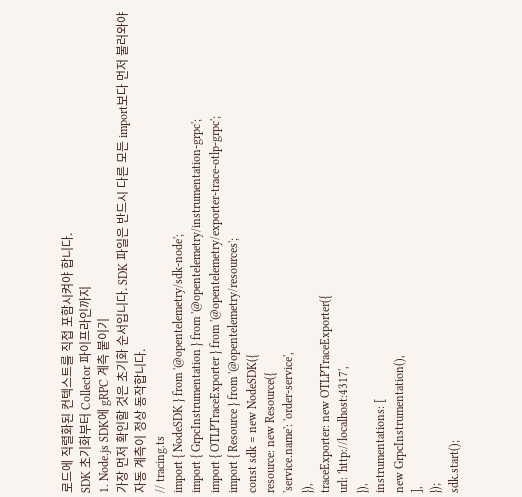로드에 직렬화된 컨텍스트를 직접 포함시켜야 합니다.
SDK 초기화부터 Collector 파이프라인까지
1. Node.js SDK에 gRPC 계측 붙이기
가장 먼저 확인할 것은 초기화 순서입니다. SDK 파일은 반드시 다른 모든 import보다 먼저 불러와야 자동 계측이 정상 동작합니다.
// tracing.ts
import { NodeSDK } from '@opentelemetry/sdk-node';
import { GrpcInstrumentation } from '@opentelemetry/instrumentation-grpc';
import { OTLPTraceExporter } from '@opentelemetry/exporter-trace-otlp-grpc';
import { Resource } from '@opentelemetry/resources';
const sdk = new NodeSDK({
resource: new Resource({
'service.name': 'order-service',
}),
traceExporter: new OTLPTraceExporter({
url: 'http://localhost:4317',
}),
instrumentations: [
new GrpcInstrumentation(),
],
});
sdk.start();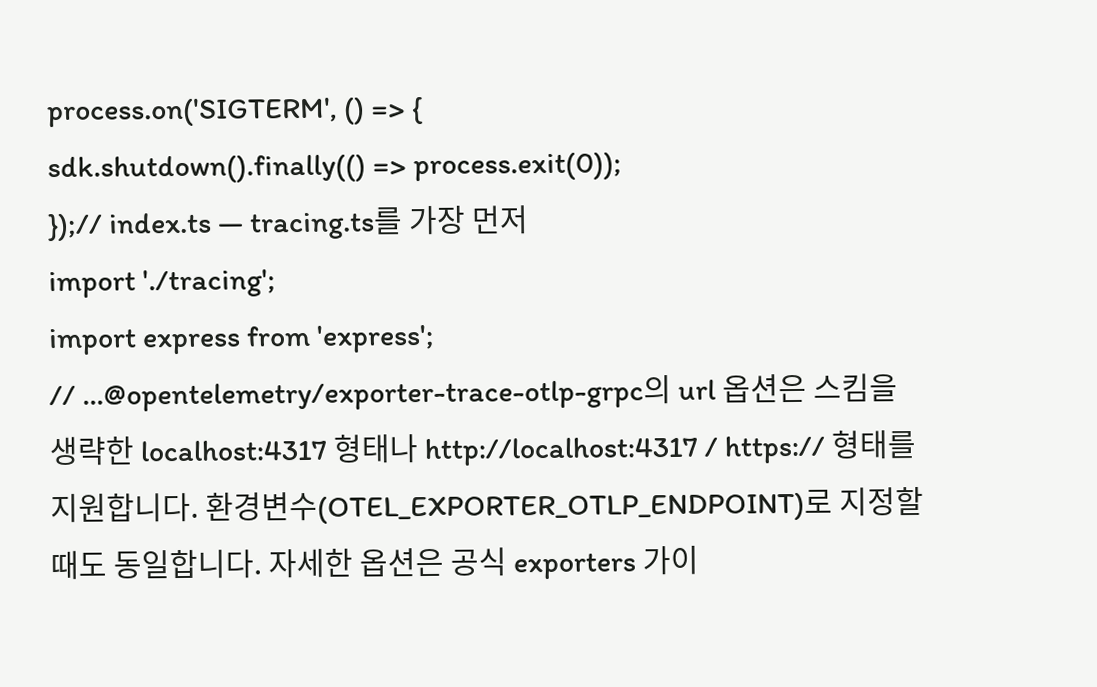process.on('SIGTERM', () => {
sdk.shutdown().finally(() => process.exit(0));
});// index.ts — tracing.ts를 가장 먼저
import './tracing';
import express from 'express';
// ...@opentelemetry/exporter-trace-otlp-grpc의 url 옵션은 스킴을 생략한 localhost:4317 형태나 http://localhost:4317 / https:// 형태를 지원합니다. 환경변수(OTEL_EXPORTER_OTLP_ENDPOINT)로 지정할 때도 동일합니다. 자세한 옵션은 공식 exporters 가이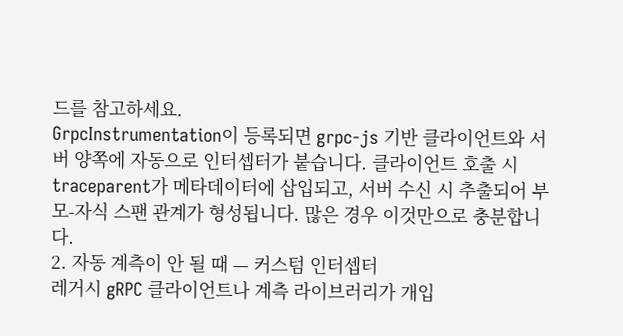드를 참고하세요.
GrpcInstrumentation이 등록되면 grpc-js 기반 클라이언트와 서버 양쪽에 자동으로 인터셉터가 붙습니다. 클라이언트 호출 시 traceparent가 메타데이터에 삽입되고, 서버 수신 시 추출되어 부모-자식 스팬 관계가 형성됩니다. 많은 경우 이것만으로 충분합니다.
2. 자동 계측이 안 될 때 — 커스텀 인터셉터
레거시 gRPC 클라이언트나 계측 라이브러리가 개입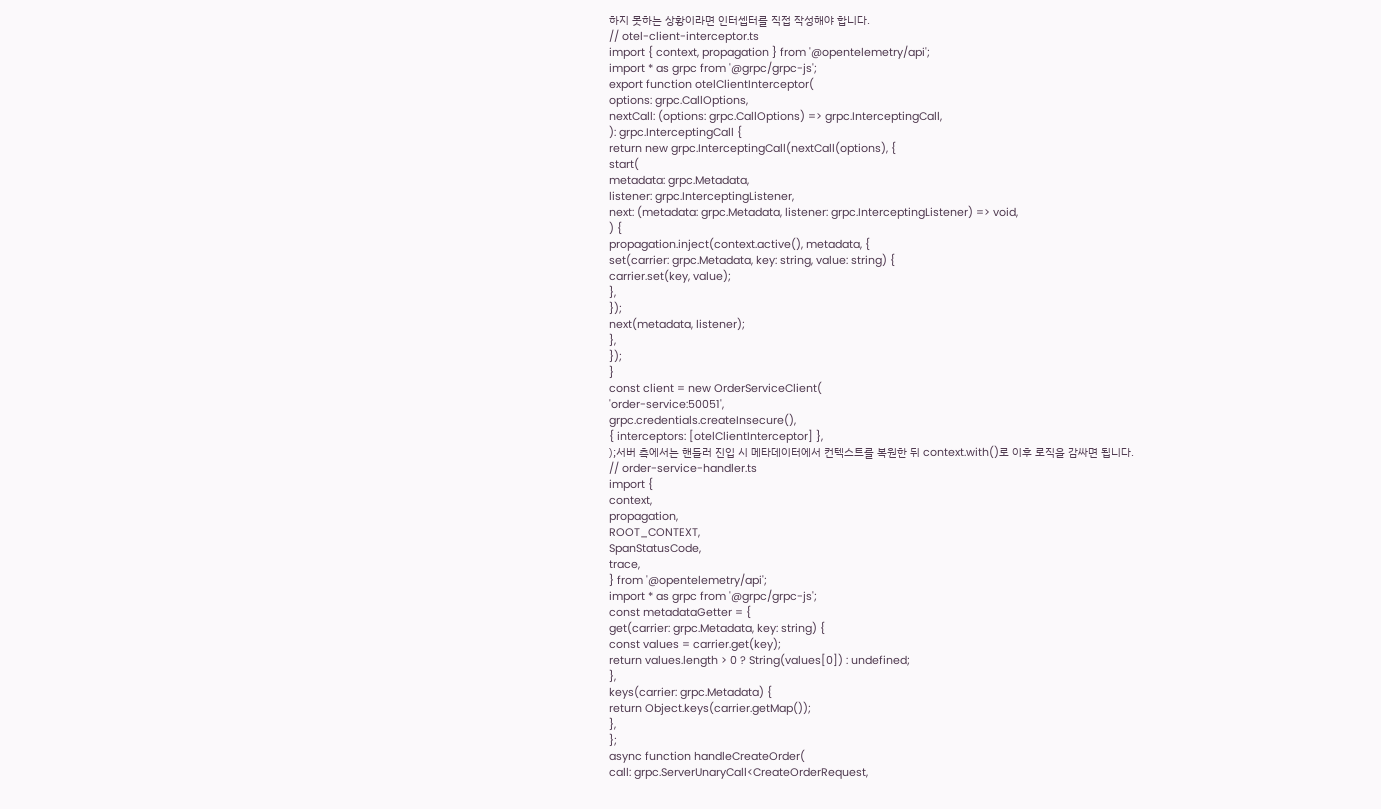하지 못하는 상황이라면 인터셉터를 직접 작성해야 합니다.
// otel-client-interceptor.ts
import { context, propagation } from '@opentelemetry/api';
import * as grpc from '@grpc/grpc-js';
export function otelClientInterceptor(
options: grpc.CallOptions,
nextCall: (options: grpc.CallOptions) => grpc.InterceptingCall,
): grpc.InterceptingCall {
return new grpc.InterceptingCall(nextCall(options), {
start(
metadata: grpc.Metadata,
listener: grpc.InterceptingListener,
next: (metadata: grpc.Metadata, listener: grpc.InterceptingListener) => void,
) {
propagation.inject(context.active(), metadata, {
set(carrier: grpc.Metadata, key: string, value: string) {
carrier.set(key, value);
},
});
next(metadata, listener);
},
});
}
const client = new OrderServiceClient(
'order-service:50051',
grpc.credentials.createInsecure(),
{ interceptors: [otelClientInterceptor] },
);서버 측에서는 핸들러 진입 시 메타데이터에서 컨텍스트를 복원한 뒤 context.with()로 이후 로직을 감싸면 됩니다.
// order-service-handler.ts
import {
context,
propagation,
ROOT_CONTEXT,
SpanStatusCode,
trace,
} from '@opentelemetry/api';
import * as grpc from '@grpc/grpc-js';
const metadataGetter = {
get(carrier: grpc.Metadata, key: string) {
const values = carrier.get(key);
return values.length > 0 ? String(values[0]) : undefined;
},
keys(carrier: grpc.Metadata) {
return Object.keys(carrier.getMap());
},
};
async function handleCreateOrder(
call: grpc.ServerUnaryCall<CreateOrderRequest,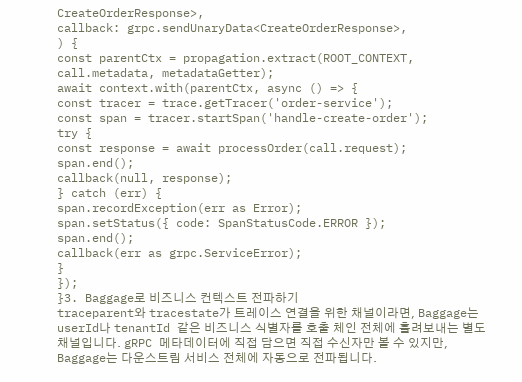CreateOrderResponse>,
callback: grpc.sendUnaryData<CreateOrderResponse>,
) {
const parentCtx = propagation.extract(ROOT_CONTEXT, call.metadata, metadataGetter);
await context.with(parentCtx, async () => {
const tracer = trace.getTracer('order-service');
const span = tracer.startSpan('handle-create-order');
try {
const response = await processOrder(call.request);
span.end();
callback(null, response);
} catch (err) {
span.recordException(err as Error);
span.setStatus({ code: SpanStatusCode.ERROR });
span.end();
callback(err as grpc.ServiceError);
}
});
}3. Baggage로 비즈니스 컨텍스트 전파하기
traceparent와 tracestate가 트레이스 연결을 위한 채널이라면, Baggage는 userId나 tenantId 같은 비즈니스 식별자를 호출 체인 전체에 흘려보내는 별도 채널입니다. gRPC 메타데이터에 직접 담으면 직접 수신자만 볼 수 있지만, Baggage는 다운스트림 서비스 전체에 자동으로 전파됩니다.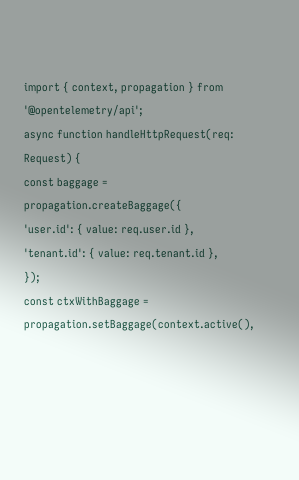import { context, propagation } from '@opentelemetry/api';
async function handleHttpRequest(req: Request) {
const baggage = propagation.createBaggage({
'user.id': { value: req.user.id },
'tenant.id': { value: req.tenant.id },
});
const ctxWithBaggage = propagation.setBaggage(context.active(),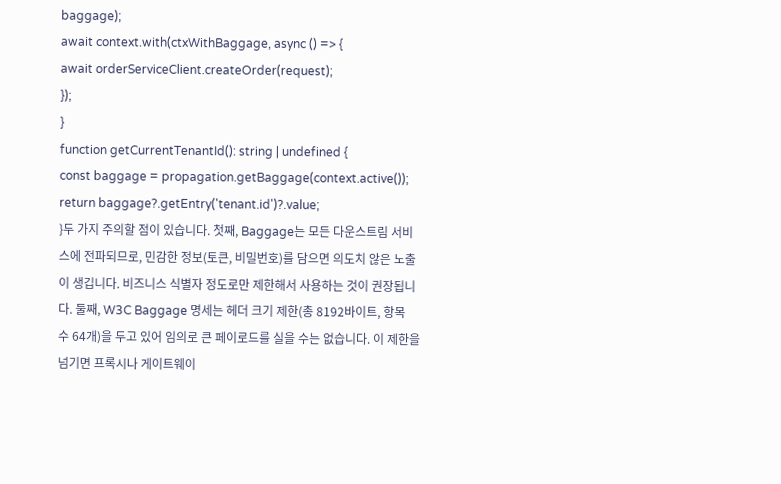baggage);
await context.with(ctxWithBaggage, async () => {
await orderServiceClient.createOrder(request);
});
}
function getCurrentTenantId(): string | undefined {
const baggage = propagation.getBaggage(context.active());
return baggage?.getEntry('tenant.id')?.value;
}두 가지 주의할 점이 있습니다. 첫째, Baggage는 모든 다운스트림 서비스에 전파되므로, 민감한 정보(토큰, 비밀번호)를 담으면 의도치 않은 노출이 생깁니다. 비즈니스 식별자 정도로만 제한해서 사용하는 것이 권장됩니다. 둘째, W3C Baggage 명세는 헤더 크기 제한(총 8192바이트, 항목 수 64개)을 두고 있어 임의로 큰 페이로드를 실을 수는 없습니다. 이 제한을 넘기면 프록시나 게이트웨이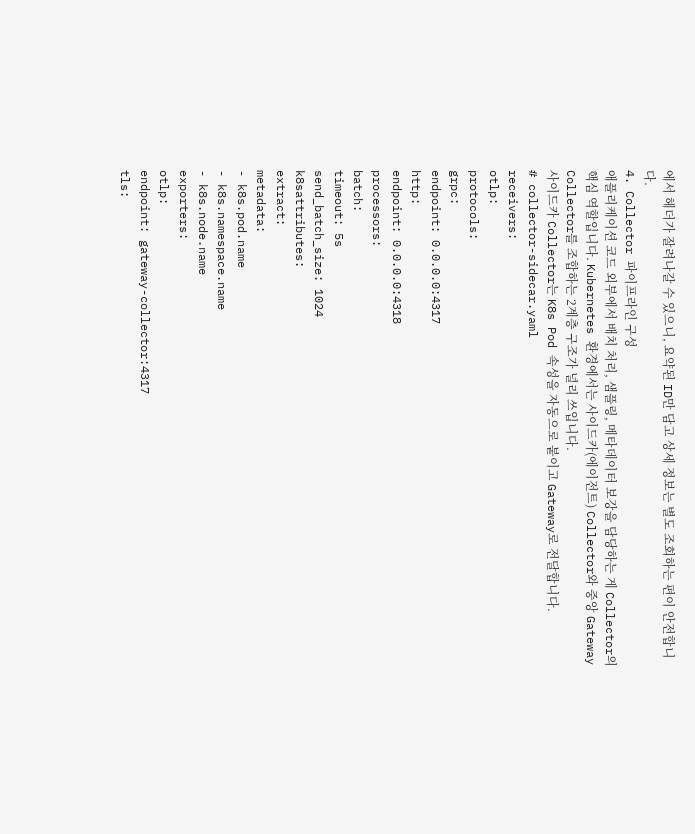에서 헤더가 잘려나갈 수 있으니, 요약된 ID만 담고 상세 정보는 별도 조회하는 편이 안전합니다.
4. Collector 파이프라인 구성
애플리케이션 코드 외부에서 배치 처리, 샘플링, 메타데이터 보강을 담당하는 게 Collector의 핵심 역할입니다. Kubernetes 환경에서는 사이드카(에이전트) Collector와 중앙 Gateway Collector를 조합하는 2계층 구조가 널리 쓰입니다.
사이드카 Collector는 K8s Pod 속성을 자동으로 붙이고 Gateway로 전달합니다.
# collector-sidecar.yaml
receivers:
otlp:
protocols:
grpc:
endpoint: 0.0.0.0:4317
http:
endpoint: 0.0.0.0:4318
processors:
batch:
timeout: 5s
send_batch_size: 1024
k8sattributes:
extract:
metadata:
- k8s.pod.name
- k8s.namespace.name
- k8s.node.name
exporters:
otlp:
endpoint: gateway-collector:4317
tls: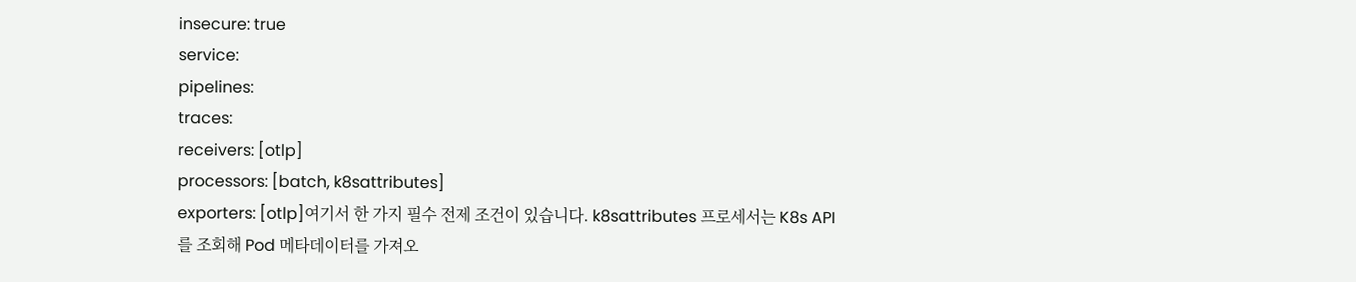insecure: true
service:
pipelines:
traces:
receivers: [otlp]
processors: [batch, k8sattributes]
exporters: [otlp]여기서 한 가지 필수 전제 조건이 있습니다. k8sattributes 프로세서는 K8s API를 조회해 Pod 메타데이터를 가져오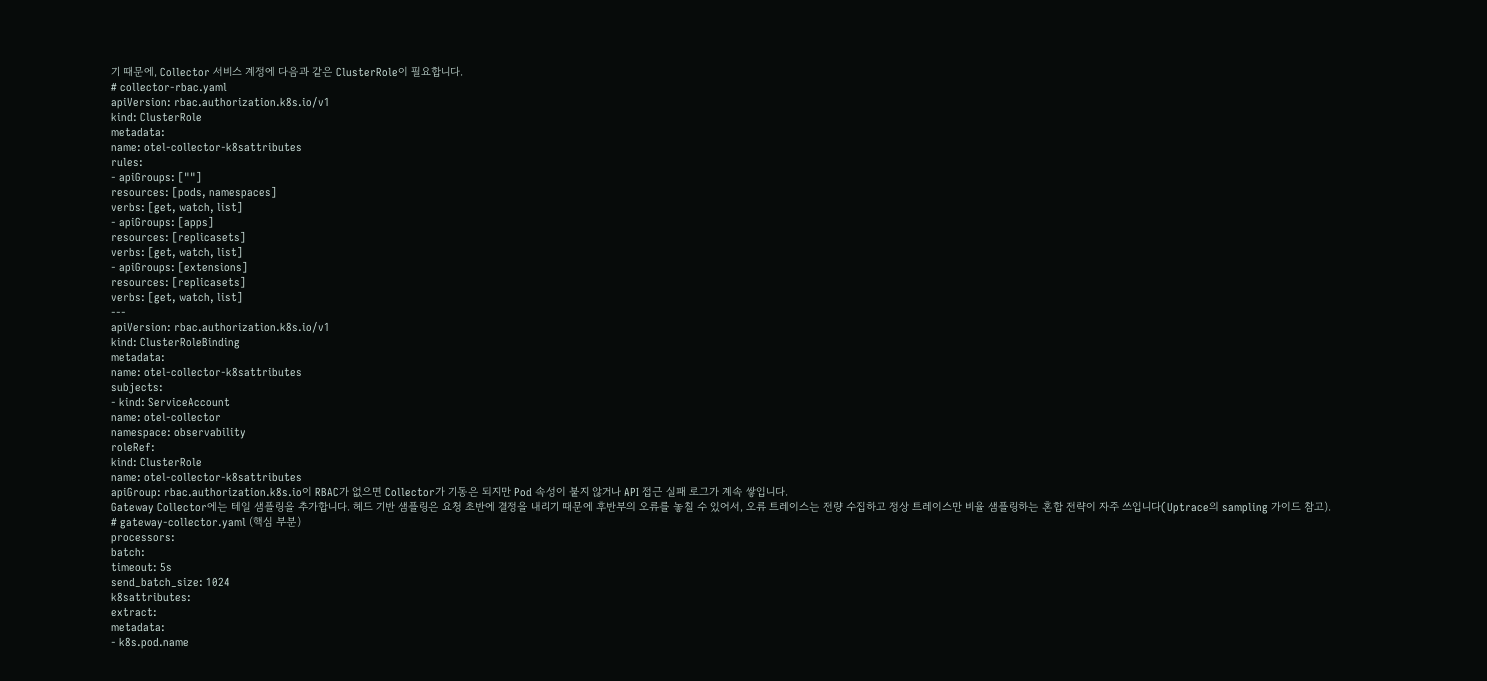기 때문에, Collector 서비스 계정에 다음과 같은 ClusterRole이 필요합니다.
# collector-rbac.yaml
apiVersion: rbac.authorization.k8s.io/v1
kind: ClusterRole
metadata:
name: otel-collector-k8sattributes
rules:
- apiGroups: [""]
resources: [pods, namespaces]
verbs: [get, watch, list]
- apiGroups: [apps]
resources: [replicasets]
verbs: [get, watch, list]
- apiGroups: [extensions]
resources: [replicasets]
verbs: [get, watch, list]
---
apiVersion: rbac.authorization.k8s.io/v1
kind: ClusterRoleBinding
metadata:
name: otel-collector-k8sattributes
subjects:
- kind: ServiceAccount
name: otel-collector
namespace: observability
roleRef:
kind: ClusterRole
name: otel-collector-k8sattributes
apiGroup: rbac.authorization.k8s.io이 RBAC가 없으면 Collector가 기동은 되지만 Pod 속성이 붙지 않거나 API 접근 실패 로그가 계속 쌓입니다.
Gateway Collector에는 테일 샘플링을 추가합니다. 헤드 기반 샘플링은 요청 초반에 결정을 내리기 때문에 후반부의 오류를 놓칠 수 있어서, 오류 트레이스는 전량 수집하고 정상 트레이스만 비율 샘플링하는 혼합 전략이 자주 쓰입니다(Uptrace의 sampling 가이드 참고).
# gateway-collector.yaml (핵심 부분)
processors:
batch:
timeout: 5s
send_batch_size: 1024
k8sattributes:
extract:
metadata:
- k8s.pod.name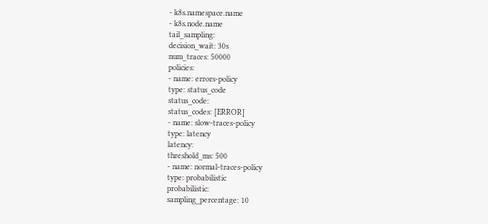- k8s.namespace.name
- k8s.node.name
tail_sampling:
decision_wait: 30s
num_traces: 50000
policies:
- name: errors-policy
type: status_code
status_code:
status_codes: [ERROR]
- name: slow-traces-policy
type: latency
latency:
threshold_ms: 500
- name: normal-traces-policy
type: probabilistic
probabilistic:
sampling_percentage: 10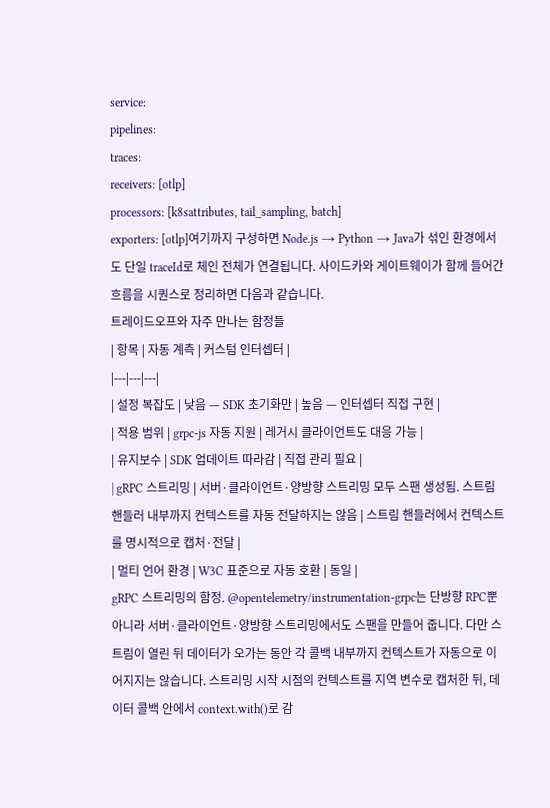service:
pipelines:
traces:
receivers: [otlp]
processors: [k8sattributes, tail_sampling, batch]
exporters: [otlp]여기까지 구성하면 Node.js → Python → Java가 섞인 환경에서도 단일 traceId로 체인 전체가 연결됩니다. 사이드카와 게이트웨이가 함께 들어간 흐름을 시퀀스로 정리하면 다음과 같습니다.
트레이드오프와 자주 만나는 함정들
| 항목 | 자동 계측 | 커스텀 인터셉터 |
|---|---|---|
| 설정 복잡도 | 낮음 — SDK 초기화만 | 높음 — 인터셉터 직접 구현 |
| 적용 범위 | grpc-js 자동 지원 | 레거시 클라이언트도 대응 가능 |
| 유지보수 | SDK 업데이트 따라감 | 직접 관리 필요 |
| gRPC 스트리밍 | 서버·클라이언트·양방향 스트리밍 모두 스팬 생성됨. 스트림 핸들러 내부까지 컨텍스트를 자동 전달하지는 않음 | 스트림 핸들러에서 컨텍스트를 명시적으로 캡처·전달 |
| 멀티 언어 환경 | W3C 표준으로 자동 호환 | 동일 |
gRPC 스트리밍의 함정. @opentelemetry/instrumentation-grpc는 단방향 RPC뿐 아니라 서버·클라이언트·양방향 스트리밍에서도 스팬을 만들어 줍니다. 다만 스트림이 열린 뒤 데이터가 오가는 동안 각 콜백 내부까지 컨텍스트가 자동으로 이어지지는 않습니다. 스트리밍 시작 시점의 컨텍스트를 지역 변수로 캡처한 뒤, 데이터 콜백 안에서 context.with()로 감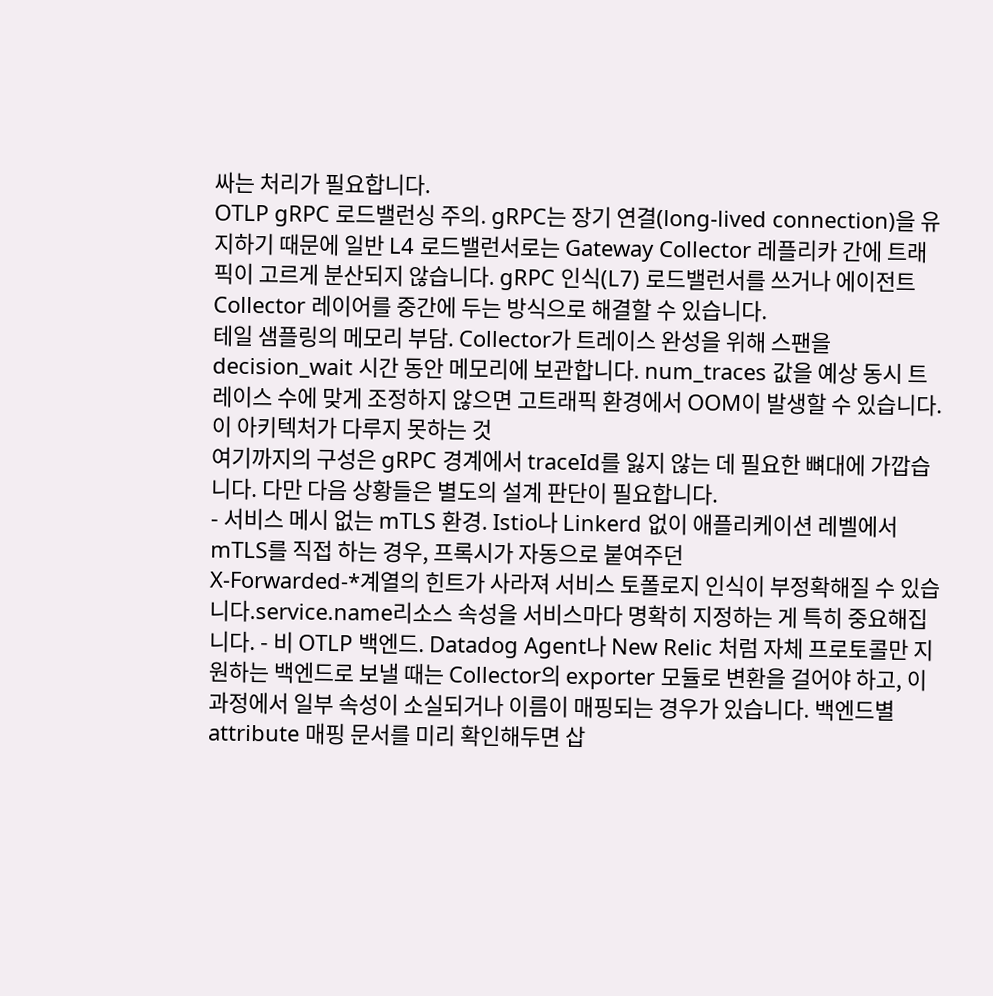싸는 처리가 필요합니다.
OTLP gRPC 로드밸런싱 주의. gRPC는 장기 연결(long-lived connection)을 유지하기 때문에 일반 L4 로드밸런서로는 Gateway Collector 레플리카 간에 트래픽이 고르게 분산되지 않습니다. gRPC 인식(L7) 로드밸런서를 쓰거나 에이전트 Collector 레이어를 중간에 두는 방식으로 해결할 수 있습니다.
테일 샘플링의 메모리 부담. Collector가 트레이스 완성을 위해 스팬을 decision_wait 시간 동안 메모리에 보관합니다. num_traces 값을 예상 동시 트레이스 수에 맞게 조정하지 않으면 고트래픽 환경에서 OOM이 발생할 수 있습니다.
이 아키텍처가 다루지 못하는 것
여기까지의 구성은 gRPC 경계에서 traceId를 잃지 않는 데 필요한 뼈대에 가깝습니다. 다만 다음 상황들은 별도의 설계 판단이 필요합니다.
- 서비스 메시 없는 mTLS 환경. Istio나 Linkerd 없이 애플리케이션 레벨에서 mTLS를 직접 하는 경우, 프록시가 자동으로 붙여주던
X-Forwarded-*계열의 힌트가 사라져 서비스 토폴로지 인식이 부정확해질 수 있습니다.service.name리소스 속성을 서비스마다 명확히 지정하는 게 특히 중요해집니다. - 비 OTLP 백엔드. Datadog Agent나 New Relic 처럼 자체 프로토콜만 지원하는 백엔드로 보낼 때는 Collector의 exporter 모듈로 변환을 걸어야 하고, 이 과정에서 일부 속성이 소실되거나 이름이 매핑되는 경우가 있습니다. 백엔드별 attribute 매핑 문서를 미리 확인해두면 삽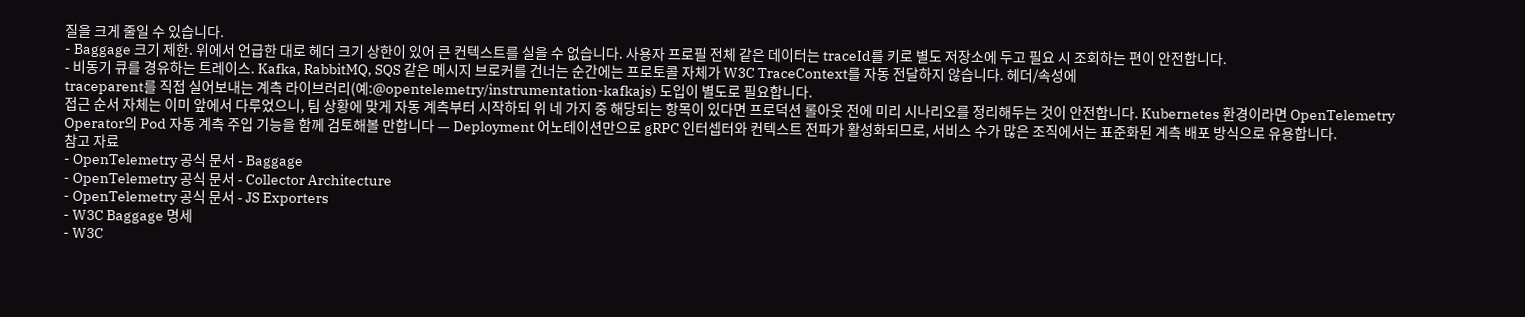질을 크게 줄일 수 있습니다.
- Baggage 크기 제한. 위에서 언급한 대로 헤더 크기 상한이 있어 큰 컨텍스트를 실을 수 없습니다. 사용자 프로필 전체 같은 데이터는 traceId를 키로 별도 저장소에 두고 필요 시 조회하는 편이 안전합니다.
- 비동기 큐를 경유하는 트레이스. Kafka, RabbitMQ, SQS 같은 메시지 브로커를 건너는 순간에는 프로토콜 자체가 W3C TraceContext를 자동 전달하지 않습니다. 헤더/속성에
traceparent를 직접 실어보내는 계측 라이브러리(예:@opentelemetry/instrumentation-kafkajs) 도입이 별도로 필요합니다.
접근 순서 자체는 이미 앞에서 다루었으니, 팀 상황에 맞게 자동 계측부터 시작하되 위 네 가지 중 해당되는 항목이 있다면 프로덕션 롤아웃 전에 미리 시나리오를 정리해두는 것이 안전합니다. Kubernetes 환경이라면 OpenTelemetry Operator의 Pod 자동 계측 주입 기능을 함께 검토해볼 만합니다 — Deployment 어노테이션만으로 gRPC 인터셉터와 컨텍스트 전파가 활성화되므로, 서비스 수가 많은 조직에서는 표준화된 계측 배포 방식으로 유용합니다.
참고 자료
- OpenTelemetry 공식 문서 - Baggage
- OpenTelemetry 공식 문서 - Collector Architecture
- OpenTelemetry 공식 문서 - JS Exporters
- W3C Baggage 명세
- W3C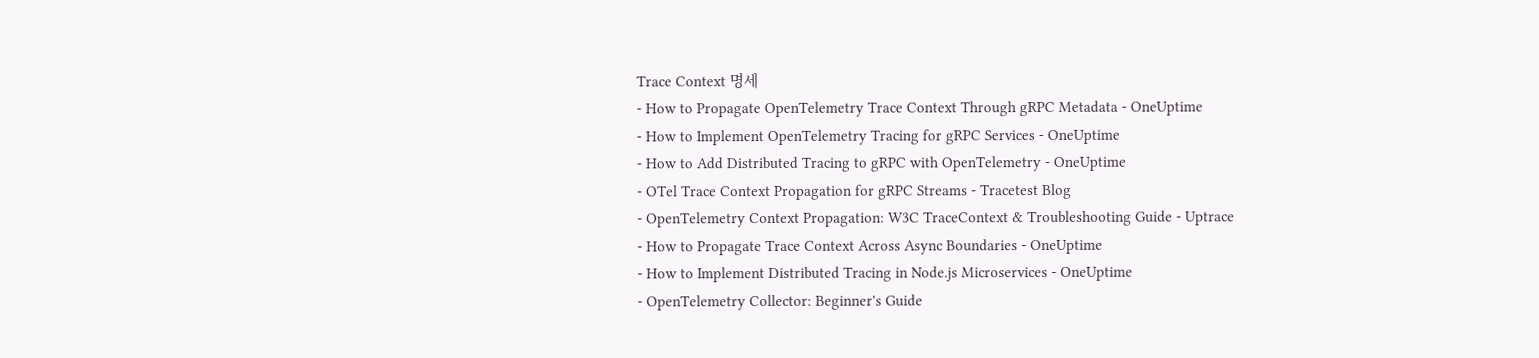Trace Context 명세
- How to Propagate OpenTelemetry Trace Context Through gRPC Metadata - OneUptime
- How to Implement OpenTelemetry Tracing for gRPC Services - OneUptime
- How to Add Distributed Tracing to gRPC with OpenTelemetry - OneUptime
- OTel Trace Context Propagation for gRPC Streams - Tracetest Blog
- OpenTelemetry Context Propagation: W3C TraceContext & Troubleshooting Guide - Uptrace
- How to Propagate Trace Context Across Async Boundaries - OneUptime
- How to Implement Distributed Tracing in Node.js Microservices - OneUptime
- OpenTelemetry Collector: Beginner's Guide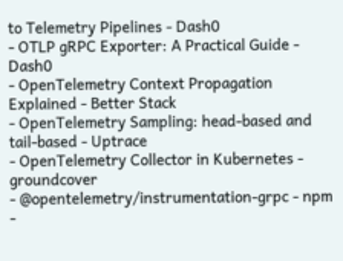to Telemetry Pipelines - Dash0
- OTLP gRPC Exporter: A Practical Guide - Dash0
- OpenTelemetry Context Propagation Explained - Better Stack
- OpenTelemetry Sampling: head-based and tail-based - Uptrace
- OpenTelemetry Collector in Kubernetes - groundcover
- @opentelemetry/instrumentation-grpc - npm
-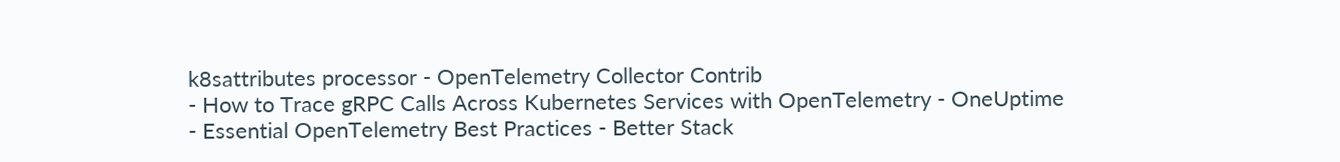k8sattributes processor - OpenTelemetry Collector Contrib
- How to Trace gRPC Calls Across Kubernetes Services with OpenTelemetry - OneUptime
- Essential OpenTelemetry Best Practices - Better Stack